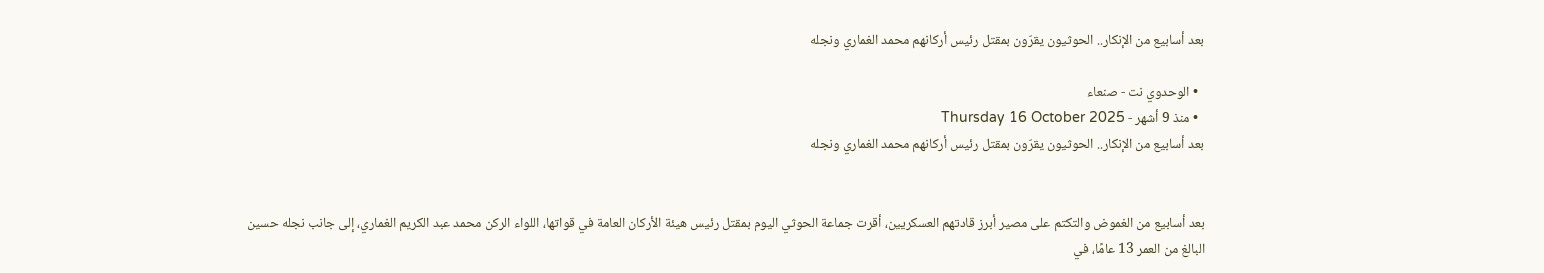بعد أسابيع من الإنكار.. الحوثيون يقرّون بمقتل رئيس أركانهم محمد الغماري ونجله

  • الوحدوي نت - صنعاء
  • منذ 9 أشهر - Thursday 16 October 2025
بعد أسابيع من الإنكار.. الحوثيون يقرّون بمقتل رئيس أركانهم محمد الغماري ونجله


بعد أسابيع من الغموض والتكتم على مصير أبرز قادتهم العسكريين، أقرت جماعة الحوثي اليوم بمقتل رئيس هيئة الأركان العامة في قواتها، اللواء الركن محمد عبد الكريم الغماري، إلى جانب نجله حسين البالغ من العمر 13 عامًا، في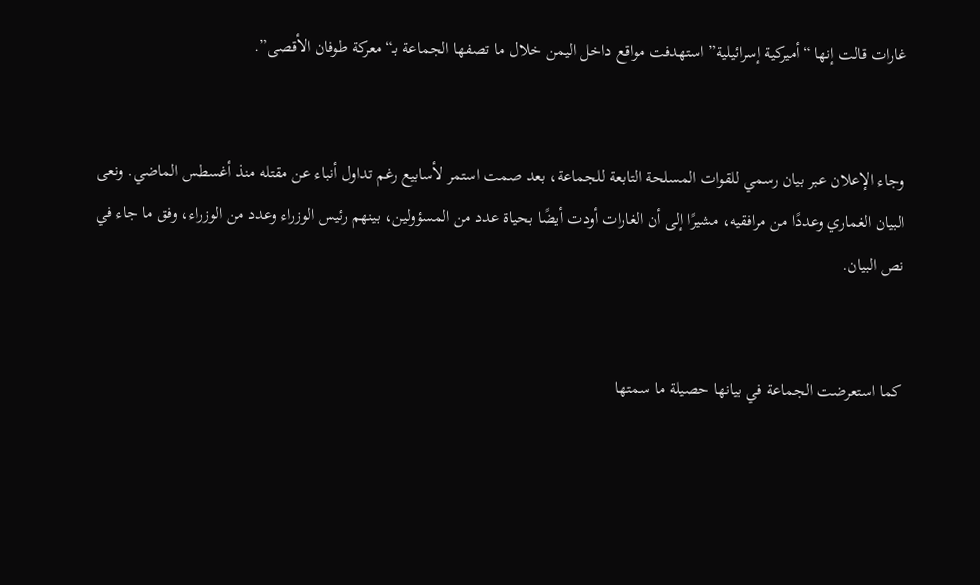غارات قالت إنها “أميركية إسرائيلية” استهدفت مواقع داخل اليمن خلال ما تصفها الجماعة بـ“معركة طوفان الأقصى”.


وجاء الإعلان عبر بيان رسمي للقوات المسلحة التابعة للجماعة، بعد صمت استمر لأسابيع رغم تداول أنباء عن مقتله منذ أغسطس الماضي. ونعى البيان الغماري وعددًا من مرافقيه، مشيرًا إلى أن الغارات أودت أيضًا بحياة عدد من المسؤولين، بينهم رئيس الوزراء وعدد من الوزراء، وفق ما جاء في نص البيان.


كما استعرضت الجماعة في بيانها حصيلة ما سمتها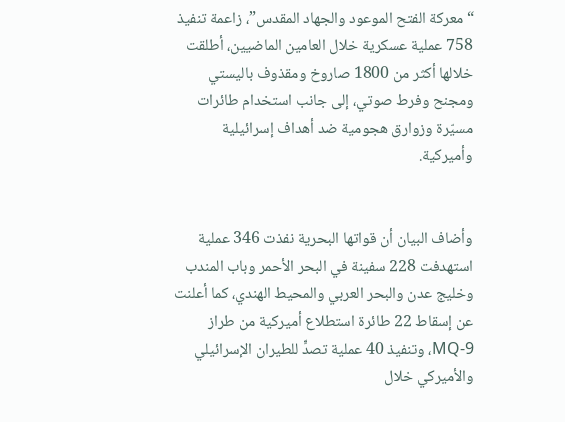“معركة الفتح الموعود والجهاد المقدس”، زاعمة تنفيذ 758 عملية عسكرية خلال العامين الماضيين، أطلقت خلالها أكثر من 1800 صاروخ ومقذوف باليستي ومجنح وفرط صوتي، إلى جانب استخدام طائرات مسيّرة وزوارق هجومية ضد أهداف إسرائيلية وأميركية.


وأضاف البيان أن قواتها البحرية نفذت 346 عملية استهدفت 228 سفينة في البحر الأحمر وباب المندب وخليج عدن والبحر العربي والمحيط الهندي، كما أعلنت عن إسقاط 22 طائرة استطلاع أميركية من طراز MQ-9، وتنفيذ 40 عملية تصدٍّ للطيران الإسرائيلي والأميركي خلال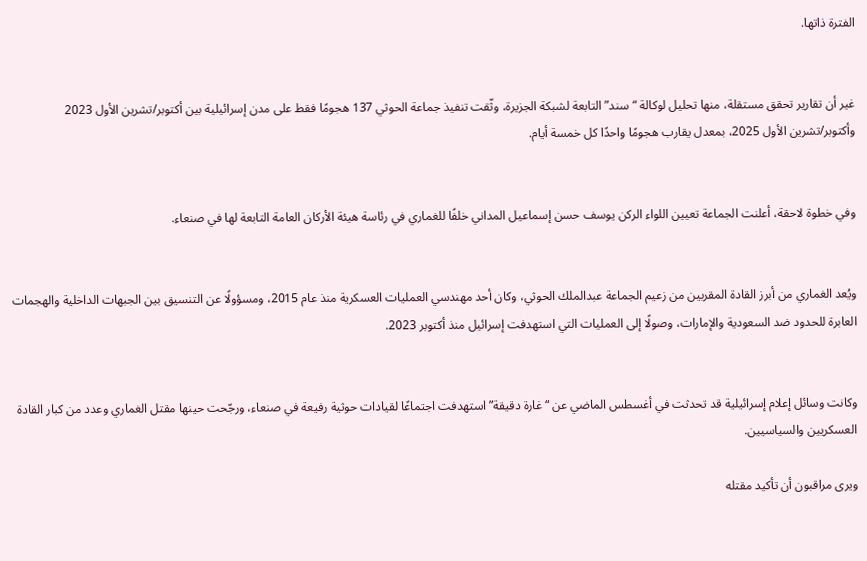الفترة ذاتها.


غير أن تقارير تحقق مستقلة، منها تحليل لوكالة “سند” التابعة لشبكة الجزيرة، وثّقت تنفيذ جماعة الحوثي 137 هجومًا فقط على مدن إسرائيلية بين أكتوبر/تشرين الأول 2023 وأكتوبر/تشرين الأول 2025، بمعدل يقارب هجومًا واحدًا كل خمسة أيام.


وفي خطوة لاحقة، أعلنت الجماعة تعيين اللواء الركن يوسف حسن إسماعيل المداني خلفًا للغماري في رئاسة هيئة الأركان العامة التابعة لها في صنعاء.


ويُعد الغماري من أبرز القادة المقربين من زعيم الجماعة عبدالملك الحوثي، وكان أحد مهندسي العمليات العسكرية منذ عام 2015، ومسؤولًا عن التنسيق بين الجبهات الداخلية والهجمات العابرة للحدود ضد السعودية والإمارات، وصولًا إلى العمليات التي استهدفت إسرائيل منذ أكتوبر 2023.


وكانت وسائل إعلام إسرائيلية قد تحدثت في أغسطس الماضي عن “غارة دقيقة” استهدفت اجتماعًا لقيادات حوثية رفيعة في صنعاء، ورجّحت حينها مقتل الغماري وعدد من كبار القادة العسكريين والسياسيين.

ويرى مراقبون أن تأكيد مقتله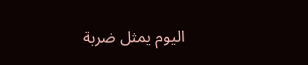اليوم يمثل ضربة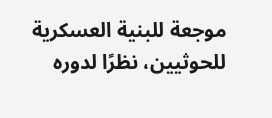موجعة للبنية العسكرية للحوثيين، نظرًا لدوره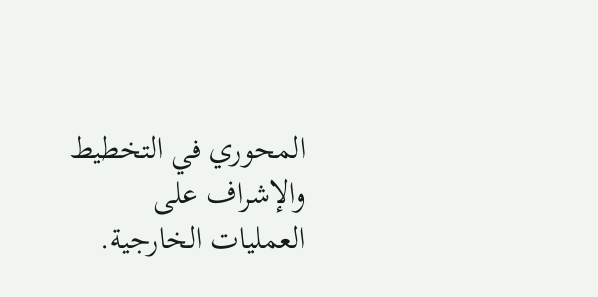المحوري في التخطيط والإشراف على العمليات الخارجية.